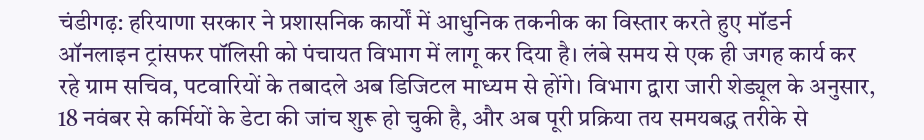चंडीगढ़: हरियाणा सरकार ने प्रशासनिक कार्यों में आधुनिक तकनीक का विस्तार करते हुए मॉडर्न ऑनलाइन ट्रांसफर पॉलिसी को पंचायत विभाग में लागू कर दिया है। लंबे समय से एक ही जगह कार्य कर रहे ग्राम सचिव, पटवारियों के तबादले अब डिजिटल माध्यम से होंगे। विभाग द्वारा जारी शेड्यूल के अनुसार, 18 नवंबर से कर्मियों के डेटा की जांच शुरू हो चुकी है, और अब पूरी प्रक्रिया तय समयबद्ध तरीके से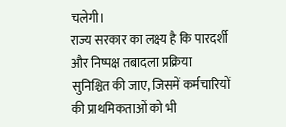चलेगी।
राज्य सरकार का लक्ष्य है कि पारदर्शी और निष्पक्ष तबादला प्रक्रिया सुनिश्चित की जाए, जिसमें कर्मचारियों की प्राथमिकताओं को भी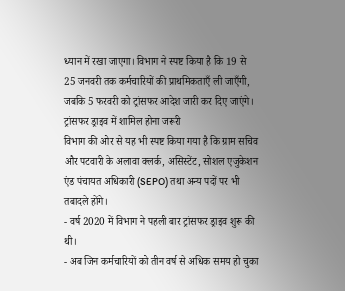ध्यान में रखा जाएगा। विभाग ने स्पष्ट किया है कि 19 से 25 जनवरी तक कर्मचारियों की प्राथमिकताएँ ली जाएँगी, जबकि 5 फरवरी को ट्रांसफर आदेश जारी कर दिए जाएंगे।
ट्रांसफर ड्राइव में शामिल होना जरूरी
विभाग की ओर से यह भी स्पष्ट किया गया है कि ग्राम सचिव और पटवारी के अलावा क्लर्क, असिस्टेंट, सोशल एजुकेशन एंड पंचायत अधिकारी (SEPO) तथा अन्य पदों पर भी तबादले होंगे।
- वर्ष 2020 में विभाग ने पहली बार ट्रांसफर ड्राइव शुरू की थी।
- अब जिन कर्मचारियों को तीन वर्ष से अधिक समय हो चुका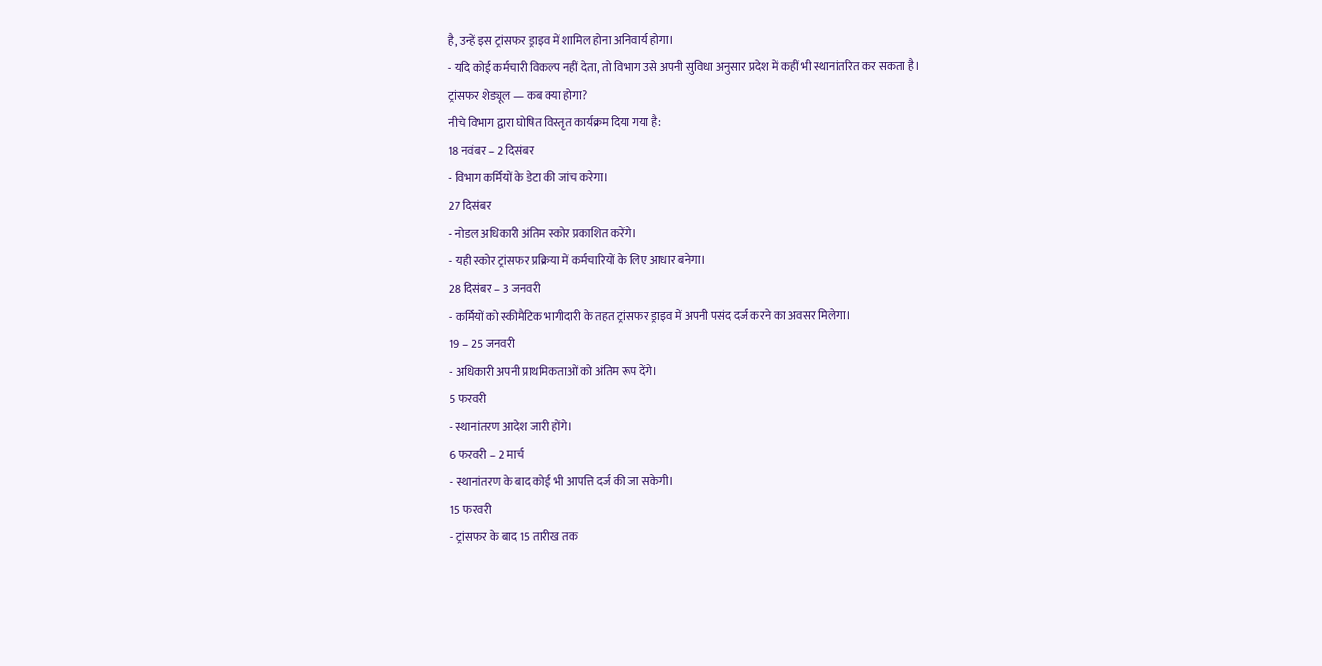है, उन्हें इस ट्रांसफर ड्राइव में शामिल होना अनिवार्य होगा।
- यदि कोई कर्मचारी विकल्प नहीं देता, तो विभाग उसे अपनी सुविधा अनुसार प्रदेश में कहीं भी स्थानांतरित कर सकता है।
ट्रांसफर शेड्यूल — कब क्या होगा?
नीचे विभाग द्वारा घोषित विस्तृत कार्यक्रम दिया गया है:
18 नवंबर – 2 दिसंबर
- विभाग कर्मियों के डेटा की जांच करेगा।
27 दिसंबर
- नोडल अधिकारी अंतिम स्कोर प्रकाशित करेंगे।
- यही स्कोर ट्रांसफर प्रक्रिया में कर्मचारियों के लिए आधार बनेगा।
28 दिसंबर – 3 जनवरी
- कर्मियों को स्कीमैटिक भागीदारी के तहत ट्रांसफर ड्राइव में अपनी पसंद दर्ज करने का अवसर मिलेगा।
19 – 25 जनवरी
- अधिकारी अपनी प्राथमिकताओं को अंतिम रूप देंगे।
5 फरवरी
- स्थानांतरण आदेश जारी होंगे।
6 फरवरी – 2 मार्च
- स्थानांतरण के बाद कोई भी आपत्ति दर्ज की जा सकेगी।
15 फरवरी
- ट्रांसफर के बाद 15 तारीख तक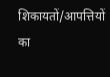शिकायतों/आपत्तियों का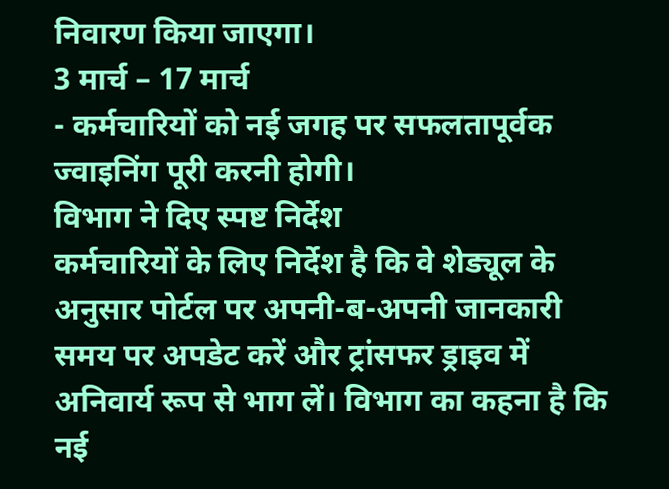निवारण किया जाएगा।
3 मार्च – 17 मार्च
- कर्मचारियों को नई जगह पर सफलतापूर्वक ज्वाइनिंग पूरी करनी होगी।
विभाग ने दिए स्पष्ट निर्देश
कर्मचारियों के लिए निर्देश है कि वे शेड्यूल के अनुसार पोर्टल पर अपनी-ब-अपनी जानकारी समय पर अपडेट करें और ट्रांसफर ड्राइव में अनिवार्य रूप से भाग लें। विभाग का कहना है कि नई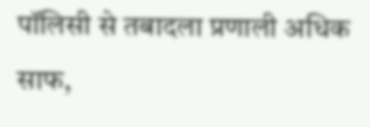पॉलिसी से तबादला प्रणाली अधिक साफ,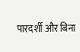पारदर्शी और बिना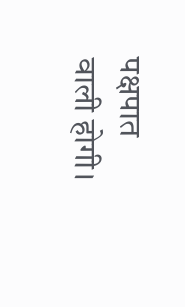पक्षपात वाली होगी।